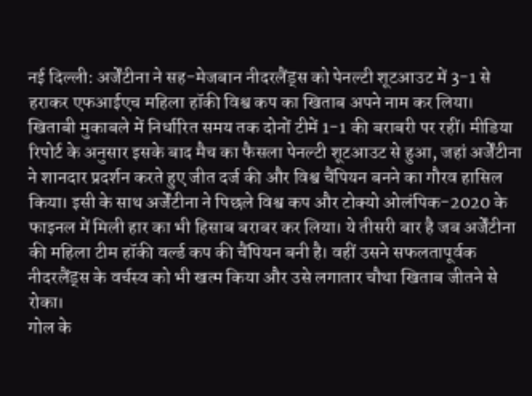नई दिल्ली: अर्जेंटीना ने सह-मेजबान नीदरलैंड्स को पेनल्टी शूटआउट में 3-1 से हराकर एफआईएच महिला हॉकी विश्व कप का खिताब अपने नाम कर लिया। खिताबी मुकाबले में निर्धारित समय तक दोनों टीमें 1-1 की बराबरी पर रहीं। मीडिया रिपोर्ट के अनुसार इसके बाद मैच का फैसला पेनल्टी शूटआउट से हुआ, जहां अर्जेंटीना ने शानदार प्रदर्शन करते हुए जीत दर्ज की और विश्व चैंपियन बनने का गौरव हासिल किया। इसी के साथ अर्जेंटीना ने पिछले विश्व कप और टोक्यो ओलंपिक-2020 के फाइनल में मिली हार का भी हिसाब बराबर कर लिया। ये तीसरी बार है जब अर्जेंटीना की महिला टीम हॉकी वर्ल्ड कप की चैंपियन बनी है। वहीं उसने सफलतापूर्वक नीदरलैंड्स के वर्चस्व को भी खत्म किया और उसे लगातार चौथा खिताब जीतने से रोका।
गोल के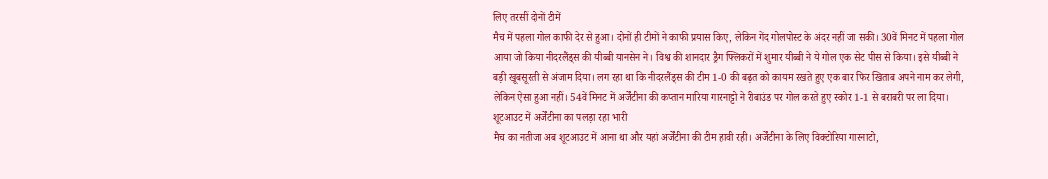लिए तरसीं दोनों टीमें
मैच में पहला गोल काफी देर से हुआ। दोनों ही टीमों ने काफी प्रयास किए, लेकिन गेंद गोलपोस्ट के अंदर नहीं जा सकी। 30वें मिनट में पहला गोल आया जो किया नीदरलैंड्स की यीब्बी यानसेन ने। विश्व की शानदार ड्रैग फ्लिकरों में शुमार यीब्बी ने ये गोल एक सेट पीस से किया। इसे यीब्बी ने बड़ी खूबसूरती से अंजाम दिया। लग रहा था कि नीदरलैंड्स की टीम 1-0 की बढ़त को कायम रखते हुए एक बार फिर खिताब अपने नाम कर लेगी, लेकिन ऐसा हुआ नहीं। 54वें मिनट में अर्जेंटीना की कप्तान मारिया गारनाट्टो ने रीबाउंड पर गोल करते हुए स्कोर 1-1 से बराबरी पर ला दिया।
शूटआउट में अर्जेंटीना का पलड़ा रहा भारी
मैच का नतीजा अब शूटआउट में आना था और यहां अर्जेंटीना की टीम हावी रही। अर्जेंटीना के लिए विक्टोरिया गारनाटो,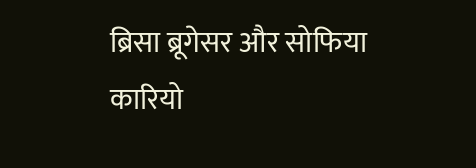ब्रिसा ब्रूगेसर और सोफिया कारियो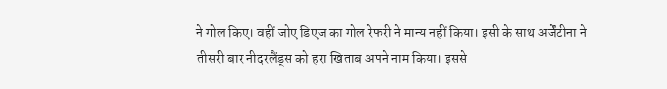ने गोल किए। वहीं जोए डिएज का गोल रेफरी ने मान्य नहीं किया। इसी के साथ अर्जेंटीना ने तीसरी बार नीदरलैंड्स को हरा खिताब अपने नाम किया। इससे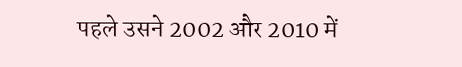पहले उसने 2002 और 2010 में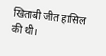खिताबी जीत हासिल की थी।